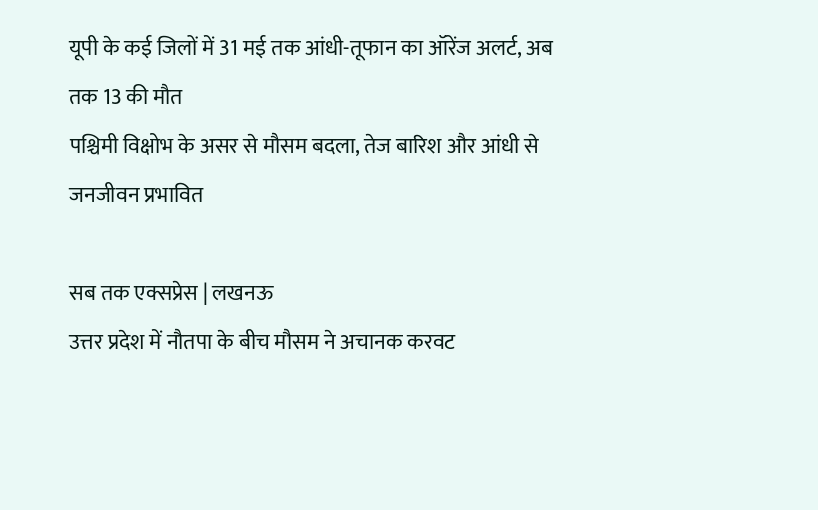यूपी के कई जिलों में 31 मई तक आंधी-तूफान का ऑरेंज अलर्ट, अब तक 13 की मौत
पश्चिमी विक्षोभ के असर से मौसम बदला, तेज बारिश और आंधी से जनजीवन प्रभावित

सब तक एक्सप्रेस | लखनऊ
उत्तर प्रदेश में नौतपा के बीच मौसम ने अचानक करवट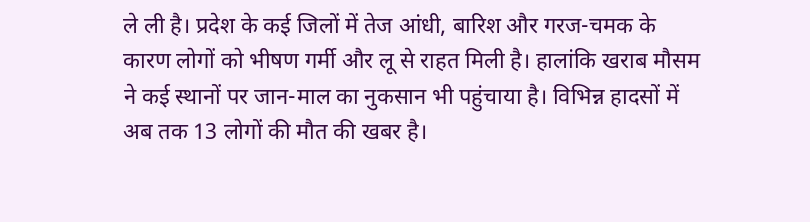ले ली है। प्रदेश के कई जिलों में तेज आंधी, बारिश और गरज-चमक के कारण लोगों को भीषण गर्मी और लू से राहत मिली है। हालांकि खराब मौसम ने कई स्थानों पर जान-माल का नुकसान भी पहुंचाया है। विभिन्न हादसों में अब तक 13 लोगों की मौत की खबर है।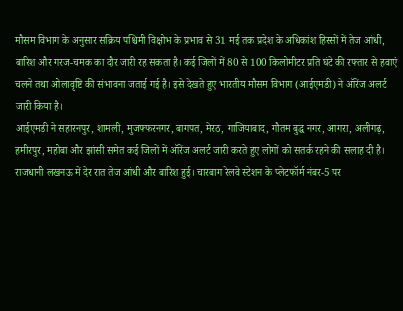मौसम विभाग के अनुसार सक्रिय पश्चिमी विक्षोभ के प्रभाव से 31 मई तक प्रदेश के अधिकांश हिस्सों में तेज आंधी, बारिश और गरज-चमक का दौर जारी रह सकता है। कई जिलों में 80 से 100 किलोमीटर प्रति घंटे की रफ्तार से हवाएं चलने तथा ओलावृष्टि की संभावना जताई गई है। इसे देखते हुए भारतीय मौसम विभाग (आईएमडी) ने ऑरेंज अलर्ट जारी किया है।
आईएमडी ने सहारनपुर, शामली, मुजफ्फरनगर, बागपत, मेरठ, गाजियाबाद, गौतम बुद्ध नगर, आगरा, अलीगढ़, हमीरपुर, महोबा और झांसी समेत कई जिलों में ऑरेंज अलर्ट जारी करते हुए लोगों को सतर्क रहने की सलाह दी है।
राजधानी लखनऊ में देर रात तेज आंधी और बारिश हुई। चारबाग रेलवे स्टेशन के प्लेटफॉर्म नंबर-5 पर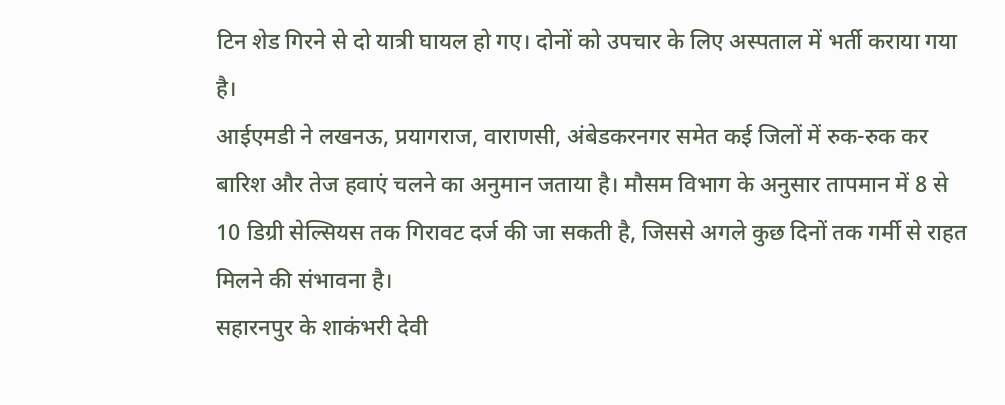टिन शेड गिरने से दो यात्री घायल हो गए। दोनों को उपचार के लिए अस्पताल में भर्ती कराया गया है।
आईएमडी ने लखनऊ, प्रयागराज, वाराणसी, अंबेडकरनगर समेत कई जिलों में रुक-रुक कर बारिश और तेज हवाएं चलने का अनुमान जताया है। मौसम विभाग के अनुसार तापमान में 8 से 10 डिग्री सेल्सियस तक गिरावट दर्ज की जा सकती है, जिससे अगले कुछ दिनों तक गर्मी से राहत मिलने की संभावना है।
सहारनपुर के शाकंभरी देवी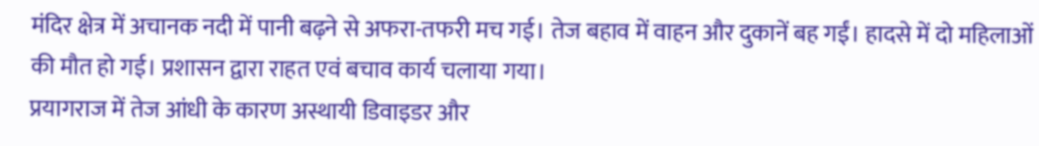मंदिर क्षेत्र में अचानक नदी में पानी बढ़ने से अफरा-तफरी मच गई। तेज बहाव में वाहन और दुकानें बह गईं। हादसे में दो महिलाओं की मौत हो गई। प्रशासन द्वारा राहत एवं बचाव कार्य चलाया गया।
प्रयागराज में तेज आंधी के कारण अस्थायी डिवाइडर और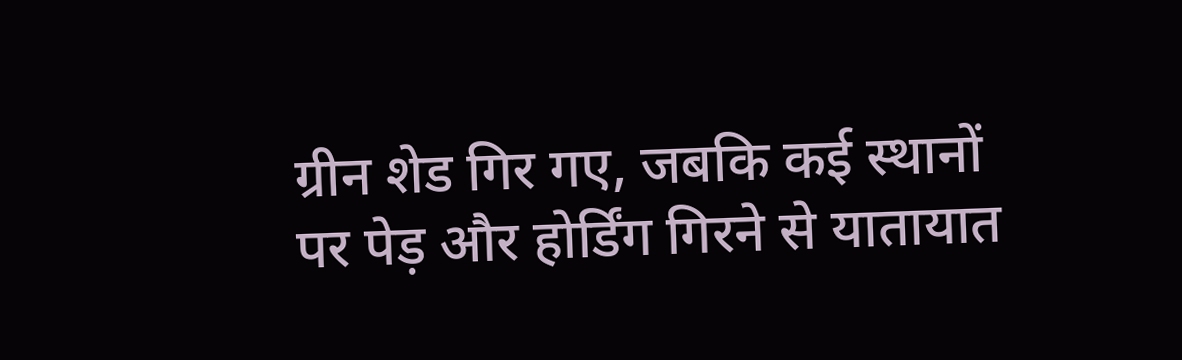ग्रीन शेड गिर गए, जबकि कई स्थानों पर पेड़ और होर्डिंग गिरने से यातायात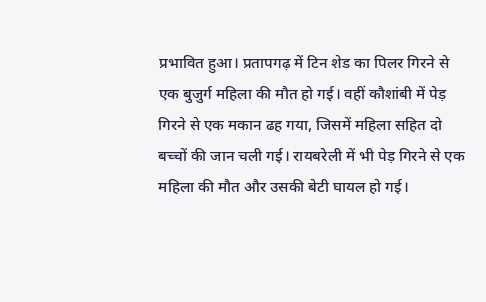प्रभावित हुआ। प्रतापगढ़ में टिन शेड का पिलर गिरने से एक बुजुर्ग महिला की मौत हो गई। वहीं कौशांबी में पेड़ गिरने से एक मकान ढह गया, जिसमें महिला सहित दो बच्चों की जान चली गई। रायबरेली में भी पेड़ गिरने से एक महिला की मौत और उसकी बेटी घायल हो गई।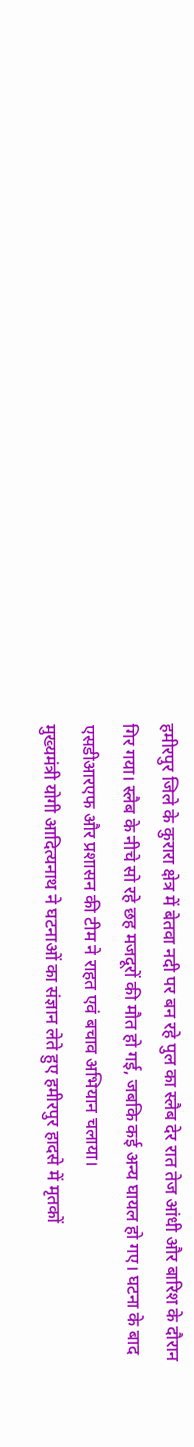हमीरपुर जिले के कुरारा क्षेत्र में बेतवा नदी पर बन रहे पुल का स्लैब देर रात तेज आंधी और बारिश के दौरान गिर गया। स्लैब के नीचे सो रहे छह मजदूरों की मौत हो गई, जबकि कई अन्य घायल हो गए। घटना के बाद एसडीआरएफ और प्रशासन की टीम ने राहत एवं बचाव अभियान चलाया।
मुख्यमंत्री योगी आदित्यनाथ ने घटनाओं का संज्ञान लेते हुए हमीरपुर हादसे में मृतकों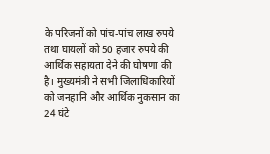के परिजनों को पांच-पांच लाख रुपये तथा घायलों को 50 हजार रुपये की आर्थिक सहायता देने की घोषणा की है। मुख्यमंत्री ने सभी जिलाधिकारियों को जनहानि और आर्थिक नुकसान का 24 घंटे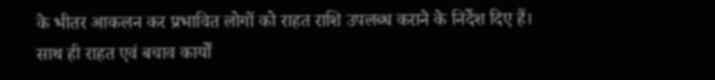के भीतर आकलन कर प्रभावित लोगों को राहत राशि उपलब्ध कराने के निर्देश दिए हैं। साथ ही राहत एवं बचाव कार्यों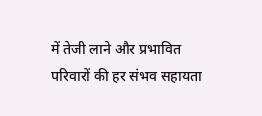में तेजी लाने और प्रभावित परिवारों की हर संभव सहायता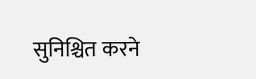सुनिश्चित करने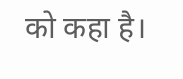को कहा है।